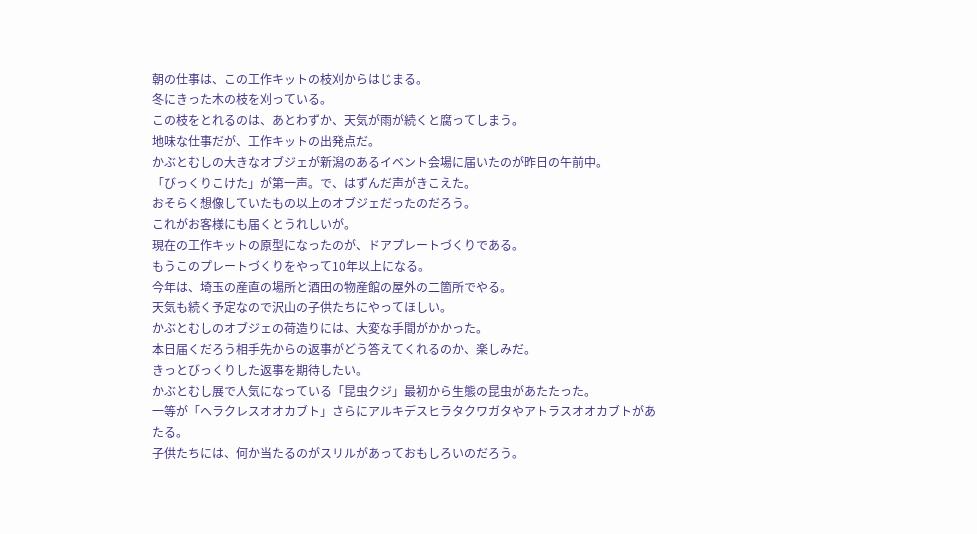朝の仕事は、この工作キットの枝刈からはじまる。
冬にきった木の枝を刈っている。
この枝をとれるのは、あとわずか、天気が雨が続くと腐ってしまう。
地味な仕事だが、工作キットの出発点だ。
かぶとむしの大きなオブジェが新潟のあるイベント会場に届いたのが昨日の午前中。
「びっくりこけた」が第一声。で、はずんだ声がきこえた。
おそらく想像していたもの以上のオブジェだったのだろう。
これがお客様にも届くとうれしいが。
現在の工作キットの原型になったのが、ドアプレートづくりである。
もうこのプレートづくりをやって10年以上になる。
今年は、埼玉の産直の場所と酒田の物産館の屋外の二箇所でやる。
天気も続く予定なので沢山の子供たちにやってほしい。
かぶとむしのオブジェの荷造りには、大変な手間がかかった。
本日届くだろう相手先からの返事がどう答えてくれるのか、楽しみだ。
きっとびっくりした返事を期待したい。
かぶとむし展で人気になっている「昆虫クジ」最初から生態の昆虫があたたった。
一等が「ヘラクレスオオカブト」さらにアルキデスヒラタクワガタやアトラスオオカブトがあたる。
子供たちには、何か当たるのがスリルがあっておもしろいのだろう。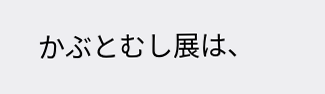かぶとむし展は、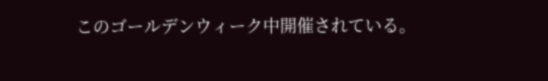このゴールデンウィーク中開催されている。